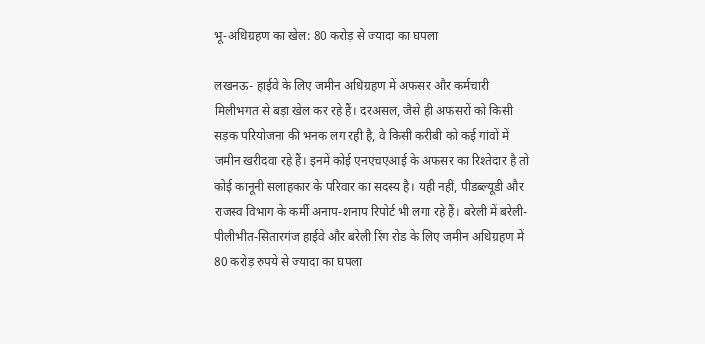भू-अधिग्रहण का खेल: 80 करोड़ से ज्यादा का घपला

लखनऊ- हाईवे के लिए जमीन अधिग्रहण में अफसर और कर्मचारी मिलीभगत से बड़ा खेल कर रहे हैं। दरअसल, जैसे ही अफसरों को किसी सड़क परियोजना की भनक लग रही है, वे किसी करीबी को कई गांवों में जमीन खरीदवा रहे हैं। इनमें कोई एनएचएआई के अफसर का रिश्तेदार है तो कोई कानूनी सलाहकार के परिवार का सदस्य है। यही नहीं, पीडब्ल्यूडी और राजस्व विभाग के कर्मी अनाप-शनाप रिपोर्ट भी लगा रहे हैं। बरेली में बरेली-पीलीभीत-सितारगंज हाईवे और बरेली रिंग रोड के लिए जमीन अधिग्रहण में 80 करोड़ रुपये से ज्यादा का घपला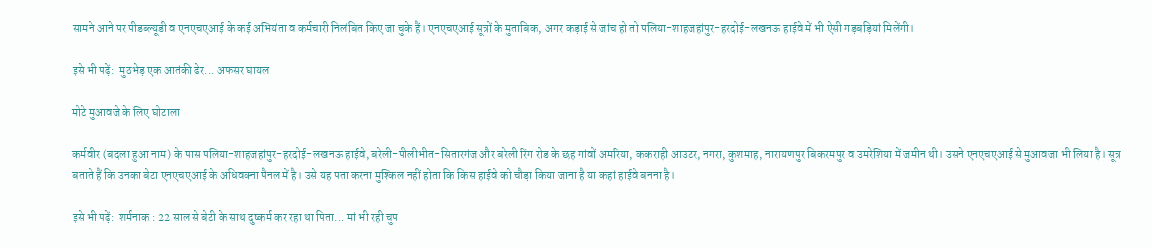सामने आने पर पीडब्ल्यूडी व एनएचएआई के कई अभियंता व कर्मचारी निलंबित किए जा चुके हैं। एनएचएआई सूत्रों के मुताबिक, अगर कड़ाई से जांच हो तो पलिया-शाहजहांपुर-हरदोई-लखनऊ हाईवे में भी ऐसी गड़बड़ियां मिलेंगी।

इसे भी पढ़ें:  मुठभेड़ एक आतंकी ढेर... अफसर घायल

मोटे मुआवजे के लिए घोटाला

कर्मवीर (बदला हुआ नाम) के पास पलिया-शाहजहांपुर-हरदोई-लखनऊ हाईवे, बरेली-पीलीभीत-सितारगंज और बरेली रिंग रोड के छह गांवों अमरिया, ककराही आउटर, नगरा, कुशमाह, नारायणपुर बिकरमपुर व उमरेशिया में जमीन थी। उसने एनएचएआई से मुआवजा भी लिया है। सूत्र बताते हैं कि उनका बेटा एनएचएआई के अधिवक्ना पैनल में है। उसे यह पता करना मुश्किल नहीं होता कि किस हाईवे को चौड़ा किया जाना है या कहां हाईवे बनना है।

इसे भी पढ़ें:  शर्मनाक : 22 साल से बेटी के साथ दुष्कर्म कर रहा था पिता... मां भी रही चुप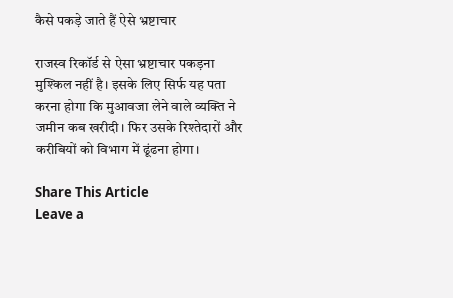कैसे पकड़े जाते हैं ऐसे भ्रष्टाचार

राजस्व रिकॉर्ड से ऐसा भ्रष्टाचार पकड़ना मुश्किल नहीं है। इसके लिए सिर्फ यह पता करना होगा कि मुआवजा लेने वाले व्यक्ति ने जमीन कब खरीदी। फिर उसके रिश्तेदारों और करीबियों को विभाग में ढूंढना होगा।

Share This Article
Leave a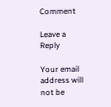Comment

Leave a Reply

Your email address will not be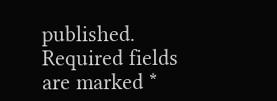published. Required fields are marked *